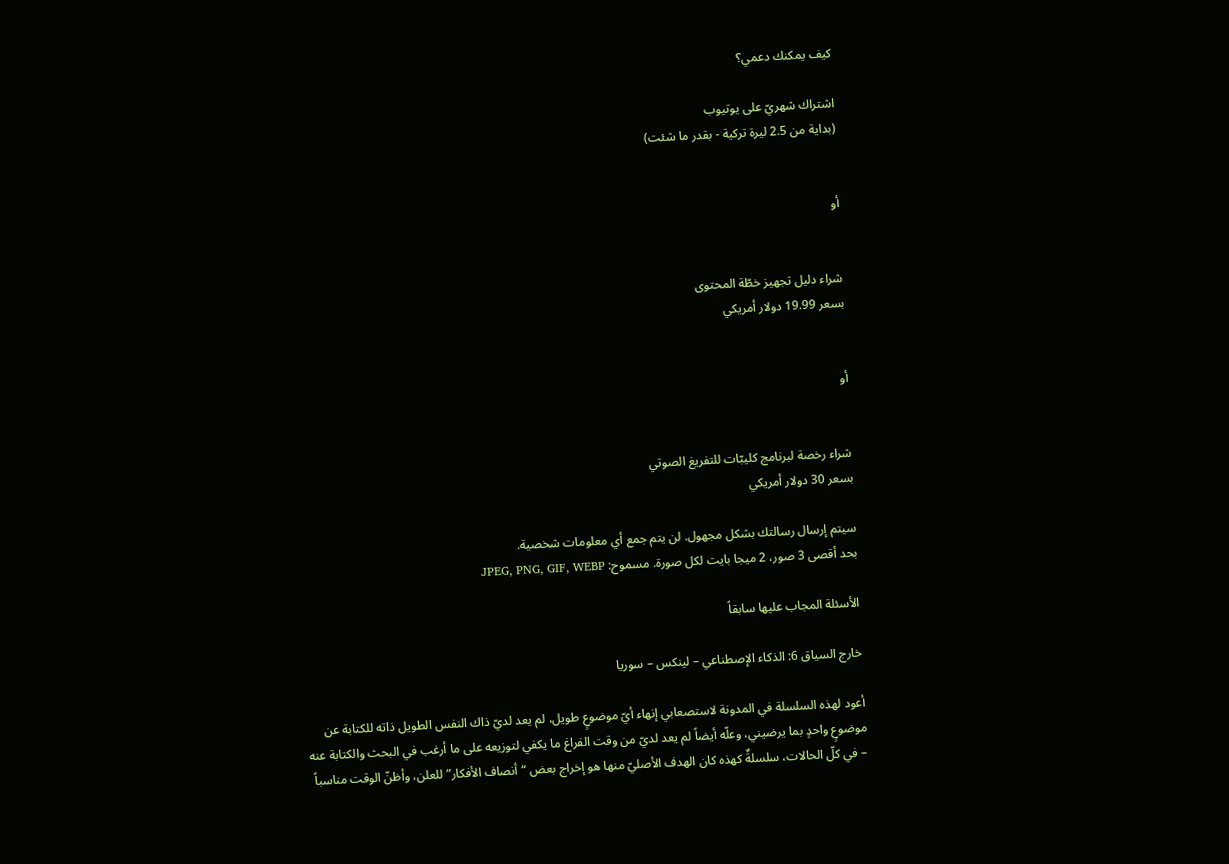كيف يمكنك دعمي؟

اشتراك شهريّ على يوتيوب
(بداية من 2.5 ليرة تركية - بقدر ما شئت)


أو


شراء دليل تجهيز خطّة المحتوى
بسعر 19.99 دولار أمريكي


أو


شراء رخصة لبرنامج كليبّات للتفريغ الصوتي
بسعر 30 دولار أمريكي

سيتم إرسال رسالتك بشكل مجهول. لن يتم جمع أي معلومات شخصية.
بحد أقصى 3 صور، 2 ميجا بايت لكل صورة. مسموح: JPEG, PNG, GIF, WEBP

الأسئلة المجاب عليها سابقاً

خارج السياق 6: الذكاء الإصطناعي – لينكس – سوريا

أعود لهذه السلسلة في المدونة لاستصعابي إنهاء أيّ موضوعٍ طويل، لم يعد لديّ ذاك النفس الطويل ذاته للكتابة عن موضوعٍ واحدٍ بما يرضيني، وعلّه أيضاً لم يعد لديّ من وقت الفراغ ما يكفي لتوزيعه على ما أرغب في البحث والكتابة عنه – في كلّ الحالات، سلسلةٌ كهذه كان الهدف الأصليّ منها هو إخراج بعض “أنصاف الأفكار” للعلن، وأظنّ الوقت مناسباً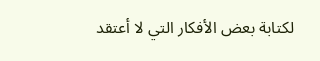لكتابة بعض الأفكار التي لا أعتقد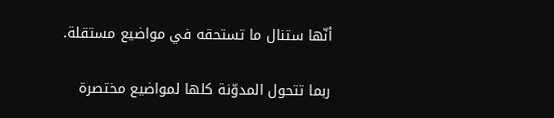أنّها ستنال ما تستحقه في مواضيع مستقلة.

ربما تتحول المدوّنة كلها لمواضيع مختصرة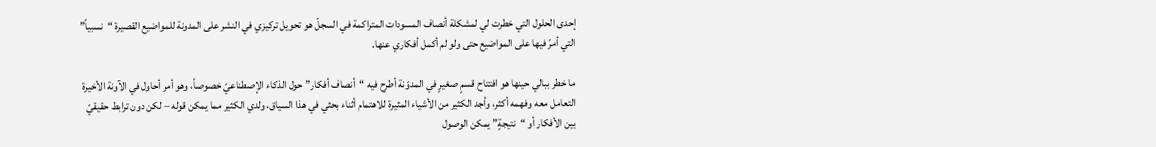إحدى الحلول التي خطرت لي لمشكلة أنصاف المسودات المتراكمة في السجلّ هو تحويل تركيزي في النشر على المدونة للمواضيع القصيرة “نسبياً” التي أمرّ فيها على المواضيع حتى ولو لم أكمل أفكاري عنها.

ما خطر ببالي حينها هو افتتاح قسمٍ صغيرٍ في المدوّنة أطرح فيه “أنصاف أفكار” حول الذكاء الإصطناعيّ خصوصاً، وهو أمر أحاول في الآونة الأخيرة التعامل معه وفهمه أكثر، وأجد الكثير من الأشياء المثيرة للاهتمام أثناء بحثي في هذا السياق، ولدي الكثير مما يمكن قوله – لكن دون ترابط حقيقيّ بين الأفكار أو “نتيجةٍ” يمكن الوصول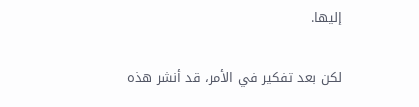إليها.

لكن بعد تفكير في الأمر، قد أنشر هذه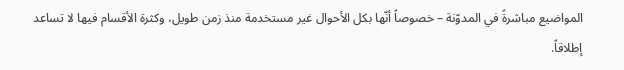المواضيع مباشرةً في المدوّنة – خصوصاً أنّها بكل الأحوال غير مستخدمة منذ زمن طويل، وكثرة الأقسام فيها لا تساعد إطلاقاً.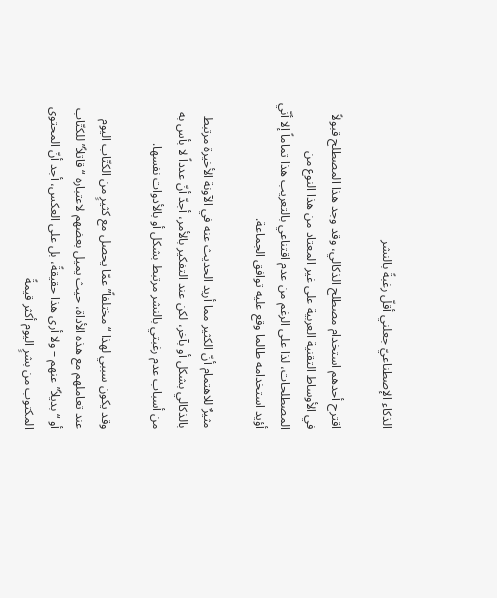الذكاء الإصطناعيّ جعلني أقلّ رغبةً بالنشر

اقترح أحدهم استخدام مصطلح الذكالي، وقد وجد هذا المصطلح قبولاً في الأوساط التقنية العربية على غير المعتاد من هذا النوع من المصطلحات، لذا على الرغم من عدم اقتناعي بالتعريب هذا تماماً إلا أنّي أؤيد استخدامه طالما وقع عليه توافق الجماعة.

مثيرٌ للاهتمام أنّ الكثير مما أريد الحديث عنه في الآونة الأخيرة مرتبط بالذكالي بشكل أو بآخر، لكن عند التفكير بالأمر، أجدّ أنّ عدداً لا بأس به من أسباب عدم رغبتي بالنشر مرتبط بشكل أو بالأدوات نفسها.

وقد يكون سببي لهذا “مختلفاً” عمّا يحصل مع كثيرٍ من الكتّاب اليوم عند تعاملهم مع هذه الأداة، حيث يميل بعضهم لاعتباره “قاتلاً” للكتّاب أو “بديلاً” عنهم – ولا أرى هذا حقيقةً، بل على العكس، أجد أنّ المحتوى المكتوب من بشرٍ اليوم أكثر قيمةً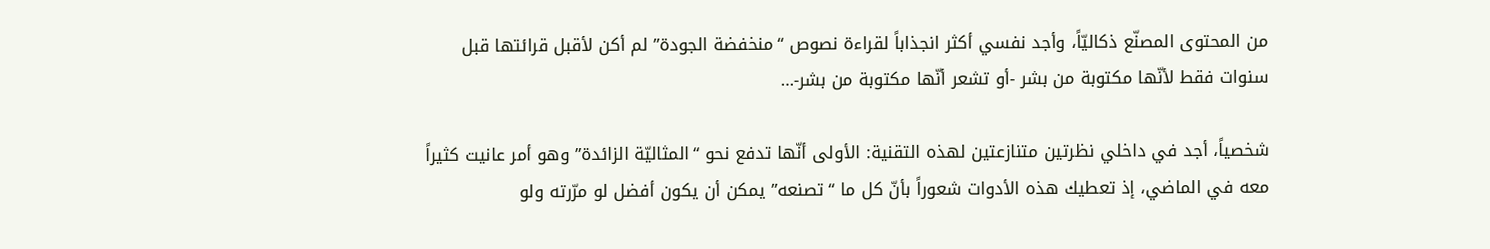من المحتوى المصنّع ذكاليّاً، وأجد نفسي أكثر انجذاباً لقراءة نصوص “منخفضة الجودة” لم أكن لأقبل قرائتها قبل سنوات فقط لأنّها مكتوبة من بشر -أو تشعر أنّها مكتوبة من بشر-…

شخصياً، أجد في داخلي نظرتين متنازعتين لهذه التقنية: الأولى أنّها تدفع نحو “المثاليّة الزائدة” وهو أمر عانيت كثيراً معه في الماضي، إذ تعطيك هذه الأدوات شعوراً بأنّ كل ما “تصنعه” يمكن أن يكون أفضل لو مرّرته ولو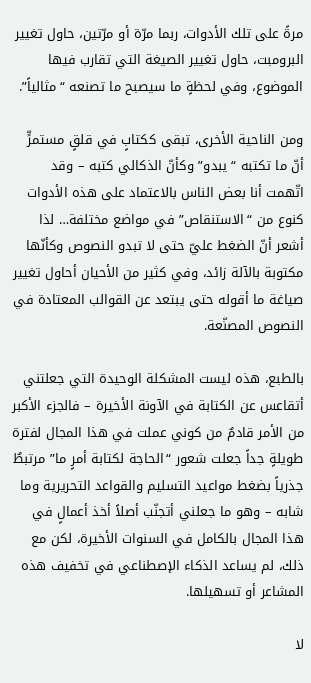مرةً على تلك الأدوات، ربما مرّة أو مرّتين، حاول تغيير البرومبت، حاول تغيير الصيغة التي تقارب فيها الموضوع، وفي لحظةٍ ما سيصبح ما تصنعه “مثالياً”.

ومن الناحية الأخرى، تبقى ككتابٍ في قلقٍ مستمرٍّ أنّ ما تكتبه “يبدو” وكأنّ الذكالي كتبه – وقد اتّهمت أنا بعض الناس بالاعتماد على هذه الأدوات كنوع من “الاستنقاص” في مواضع مختلفة… لذا أشعر أنّ الضغط عليّ حتى لا تبدو النصوص وكأنّها مكتوبة بالآلة زائد، وفي كثير من الأحيان أحاول تغيير صياغة ما أقوله حتى يبتعد عن القوالب المعتادة في النصوص المصنّعة.

بالطبع، هذه ليست المشكلة الوحيدة التي جعلتني أتقاعس عن الكتابة في الآونة الأخيرة – فالجزء الأكبر من الأمر قادمٌ من كوني عملت في هذا المجال لفترة طويلةٍ جداً جعلت شعور “الحاجة لكتابة أمرٍ ما” مرتبطٌ جذرياً بضغط مواعيد التسليم والقواعد التحريرية وما شابه – وهو ما جعلني أتجنّب أصلاً أخذ أعمالٍ في هذا المجال بالكامل في السنوات الأخيرة، لكن مع ذلك، لم يساعد الذكاء الإصطناعي في تخفيف هذه المشاعر أو تسهيلها.

لا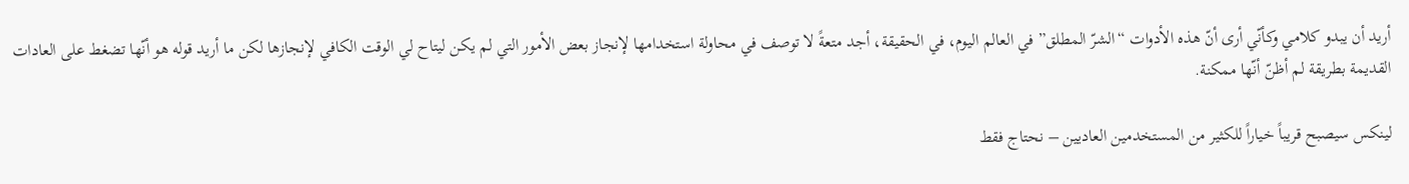أريد أن يبدو كلامي وكأنّي أرى أنّ هذه الأدوات “الشرّ المطلق” في العالم اليوم، في الحقيقة، أجد متعةً لا توصف في محاولة استخدامها لإنجاز بعض الأمور التي لم يكن ليتاح لي الوقت الكافي لإنجازها لكن ما أريد قوله هو أنّها تضغط على العادات القديمة بطريقة لم أظنّ أنّها ممكنة.

لينكس سيصبح قريباً خياراً للكثير من المستخدمين العاديين – نحتاج فقط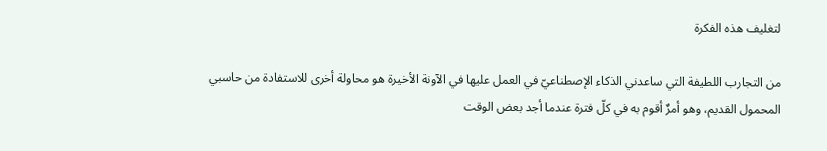لتغليف هذه الفكرة

من التجارب اللطيفة التي ساعدني الذكاء الإصطناعيّ في العمل عليها في الآونة الأخيرة هو محاولة أخرى للاستفادة من حاسبي المحمول القديم، وهو أمرٌ أقوم به في كلّ فترة عندما أجد بعض الوقت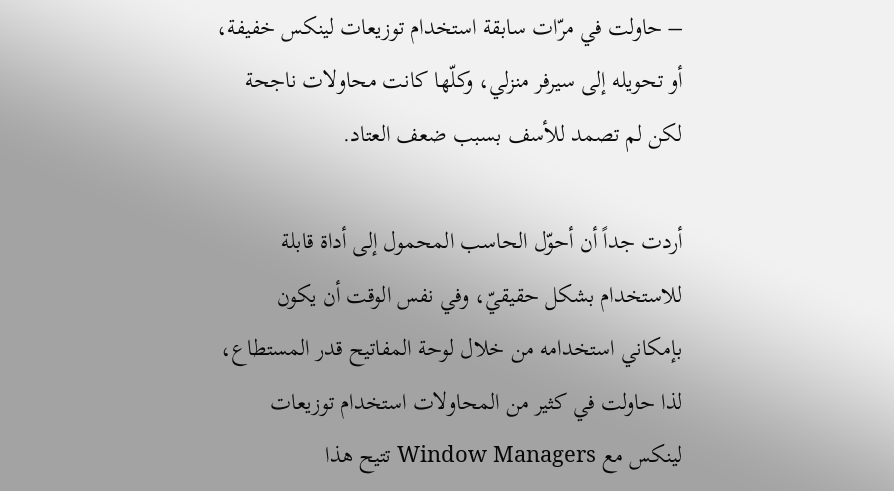– حاولت في مرّات سابقة استخدام توزيعات لينكس خفيفة، أو تحويله إلى سيرفر منزلي، وكلّها كانت محاولات ناجحة لكن لم تصمد للأسف بسبب ضعف العتاد.

أردت جداً أن أحوّل الحاسب المحمول إلى أداة قابلة للاستخدام بشكل حقيقيّ، وفي نفس الوقت أن يكون بإمكاني استخدامه من خلال لوحة المفاتيح قدر المستطاع، لذا حاولت في كثير من المحاولات استخدام توزيعات لينكس مع Window Managers تتيح هذا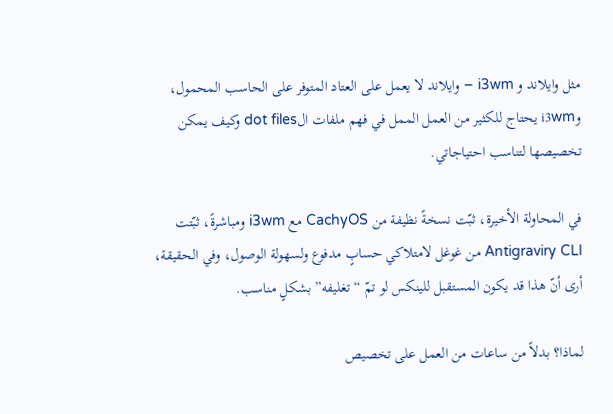مثل وايلاند و i3wm – وايلاند لا يعمل على العتاد المتوفر على الحاسب المحمول، وi3wm يحتاج للكثير من العمل الممل في فهم ملفات الdot files وكيف يمكن تخصيصها لتناسب احتياجاتي.

في المحاولة الأخيرة، ثبّت نسخةً نظيفة من CachyOS مع i3wm ومباشرةً، ثبّتت Antigraviry CLI من غوغل لامتلاكي حسابٍ مدفوع ولسهولة الوصول، وفي الحقيقة، أرى أنّ هذا قد يكون المستقبل للينكس لو تمّ “تغليفه” بشكلٍ مناسب.

لماذا؟ بدلاً من ساعات من العمل على تخصيص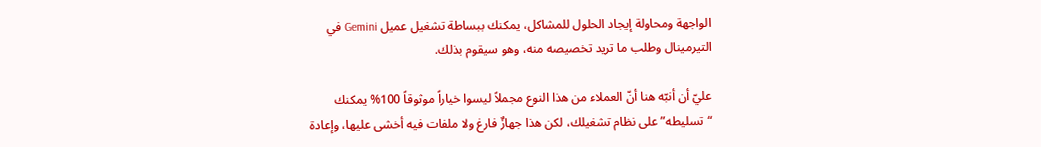الواجهة ومحاولة إيجاد الحلول للمشاكل، يمكنك ببساطة تشغيل عميل Gemini في التيرمينال وطلب ما تريد تخصيصه منه، وهو سيقوم بذلك.

عليّ أن أنبّه هنا أنّ العملاء من هذا النوع مجملاً ليسوا خياراً موثوقاً 100% يمكنك “تسليطه” على نظام تشغيلك، لكن هذا جهازٌ فارغ ولا ملفات فيه أخشى عليها، وإعادة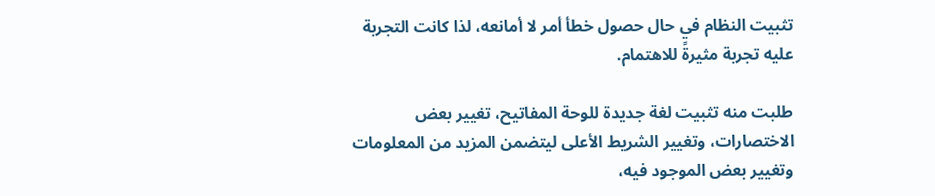تثبيت النظام في حال حصول خطأ أمر لا أمانعه، لذا كانت التجربة عليه تجربة مثيرةً للاهتمام.

طلبت منه تثبيت لغة جديدة للوحة المفاتيح، تغيير بعض الاختصارات، وتغيير الشريط الأعلى ليتضمن المزيد من المعلومات وتغيير بعض الموجود فيه،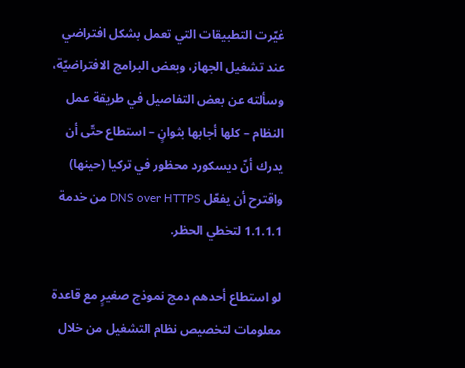غيّرت التطبيقات التي تعمل بشكل افتراضي عند تشغيل الجهاز، وبعض البرامج الافتراضيّة، وسألته عن بعض التفاصيل في طريقة عمل النظام – كلها أجابها بثوانٍ – استطاع حتّى أن يدرك أنّ ديسكورد محظور في تركيا (حينها) واقترح أن يفعّل DNS over HTTPS من خدمة 1.1.1.1 لتخطي الحظر.

لو استطاع أحدهم دمج نموذج صغيرٍ مع قاعدة معلومات لتخصيص نظام التشغيل من خلال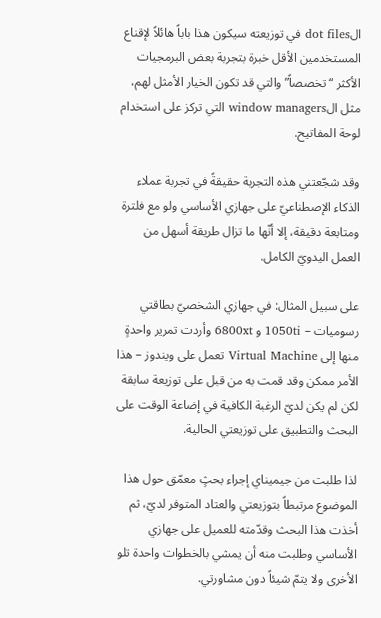الdot files في توزيعته سيكون هذا باباً هائلاً لإقناع المستخدمين الأقل خبرة بتجربة بعض البرمجيات الأكثر “تخصصاً” والتي قد تكون الخيار الأمثل لهم، مثل الwindow managers التي تركز على استخدام لوحة المفاتيح.

وقد شجّعتني هذه التجربة حقيقةً في تجربة عملاء الذكاء الإصطناعيّ على جهازي الأساسي ولو مع فلترة ومتابعة دقيقة، إلا أنّها ما تزال طريقة أسهل من العمل اليدويّ الكامل.

على سبيل المثال: في جهازي الشخصيّ بطاقتي رسوميات – 1050ti و 6800xt وأردت تمرير واحدةٍ منها إلى Virtual Machine تعمل على ويندوز – هذا الأمر ممكن وقد قمت به من قبل على توزيعة سابقة لكن لم يكن لديّ الرغبة الكافية في إضاعة الوقت على البحث والتطبيق على توزيعتي الحالية.

لذا طلبت من جيميناي إجراء بحثٍ معمّق حول هذا الموضوع مرتبطاً بتوزيعتي والعتاد المتوفر لديّ، ثم أخذت هذا البحث وقدّمته للعميل على جهازي الأساسي وطلبت منه أن يمشي بالخطوات واحدة تلو الأخرى ولا يتمّ شيئاً دون مشاورتي.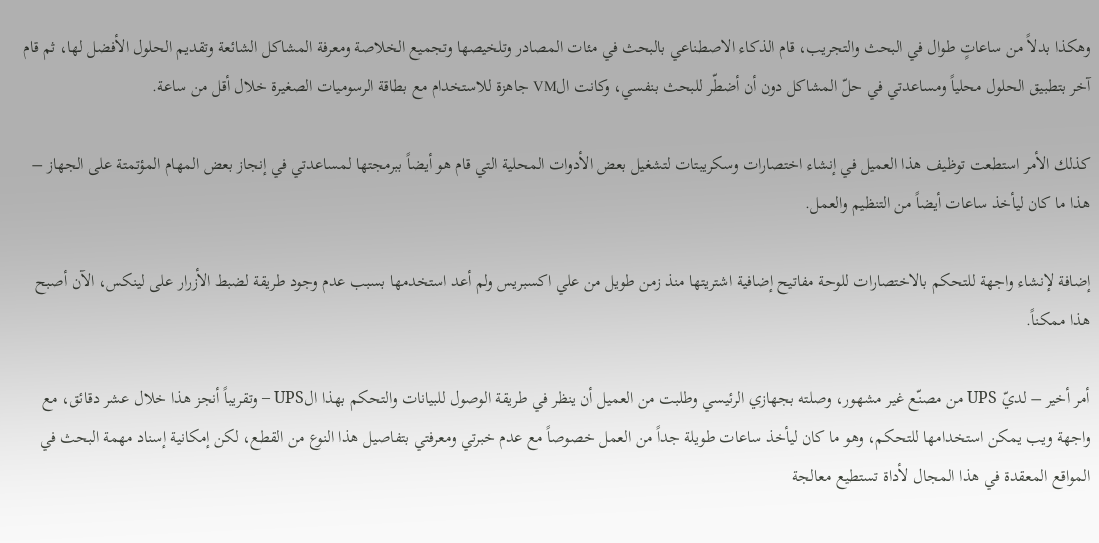وهكذا بدلاً من ساعاتٍ طوال في البحث والتجريب، قام الذكاء الاصطناعي بالبحث في مئات المصادر وتلخيصها وتجميع الخلاصة ومعرفة المشاكل الشائعة وتقديم الحلول الأفضل لها، ثم قام آخر بتطبيق الحلول محلياً ومساعدتي في حلّ المشاكل دون أن أضطّر للبحث بنفسي، وكانت الVM جاهزة للاستخدام مع بطاقة الرسوميات الصغيرة خلال أقل من ساعة.

كذلك الأمر استطعت توظيف هذا العميل في إنشاء اختصارات وسكريبتات لتشغيل بعض الأدوات المحلية التي قام هو أيضاً ببرمجتها لمساعدتي في إنجاز بعض المهام المؤتمتة على الجهاز – هذا ما كان ليأخذ ساعات أيضاً من التنظيم والعمل.

إضافة لإنشاء واجهة للتحكم بالاختصارات للوحة مفاتيح إضافية اشتريتها منذ زمن طويل من علي اكسبريس ولم أعد استخدمها بسبب عدم وجود طريقة لضبط الأزرار على لينكس، الآن أصبح هذا ممكناً.

أمر أخير – لديّ UPS من مصنّع غير مشهور، وصلته بجهازي الرئيسي وطلبت من العميل أن ينظر في طريقة الوصول للبيانات والتحكم بهذا الUPS – وتقريباً أنجز هذا خلال عشر دقائق، مع واجهة ويب يمكن استخدامها للتحكم، وهو ما كان ليأخذ ساعات طويلة جداً من العمل خصوصاً مع عدم خبرتي ومعرفتي بتفاصيل هذا النوع من القطع، لكن إمكانية إسناد مهمة البحث في المواقع المعقدة في هذا المجال لأداة تستطيع معالجة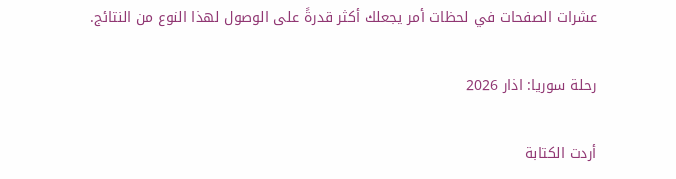عشرات الصفحات في لحظات أمر يجعلك أكثر قدرةً على الوصول لهذا النوع من النتائج.

رحلة سوريا: اذار 2026

أردت الكتابة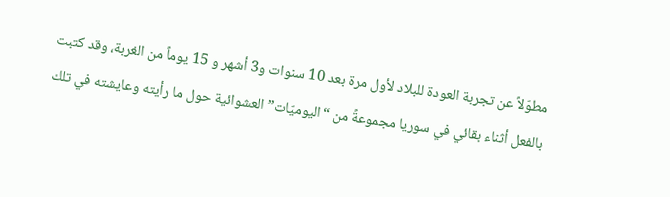مطوّلاً عن تجربة العودة للبلاد لأول مرة بعد 10 سنوات و3 أشهر و 15 يوماً من الغربة، وقد كتبت بالفعل أثناء بقائي في سوريا مجموعةً من “اليوميّات” العشوائية حول ما رأيته وعايشته في تلك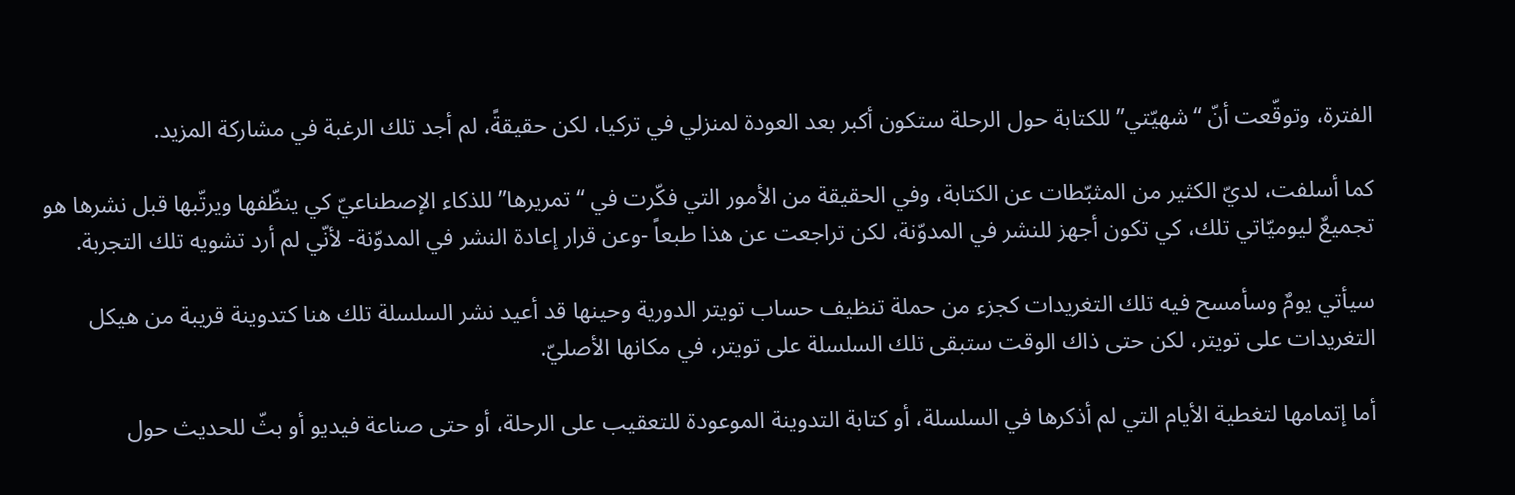الفترة، وتوقّعت أنّ “شهيّتي” للكتابة حول الرحلة ستكون أكبر بعد العودة لمنزلي في تركيا، لكن حقيقةً، لم أجد تلك الرغبة في مشاركة المزيد.

كما أسلفت، لديّ الكثير من المثبّطات عن الكتابة، وفي الحقيقة من الأمور التي فكّرت في “تمريرها” للذكاء الإصطناعيّ كي ينظّفها ويرتّبها قبل نشرها هو تجميعٌ ليوميّاتي تلك، كي تكون أجهز للنشر في المدوّنة، لكن تراجعت عن هذا طبعاً -وعن قرار إعادة النشر في المدوّنة- لأنّي لم أرد تشويه تلك التجربة.

سيأتي يومٌ وسأمسح فيه تلك التغريدات كجزء من حملة تنظيف حساب تويتر الدورية وحينها قد أعيد نشر السلسلة تلك هنا كتدوينة قريبة من هيكل التغريدات على تويتر، لكن حتى ذاك الوقت ستبقى تلك السلسلة على تويتر، في مكانها الأصليّ.

أما إتمامها لتغطية الأيام التي لم أذكرها في السلسلة، أو كتابة التدوينة الموعودة للتعقيب على الرحلة، أو حتى صناعة فيديو أو بثّ للحديث حول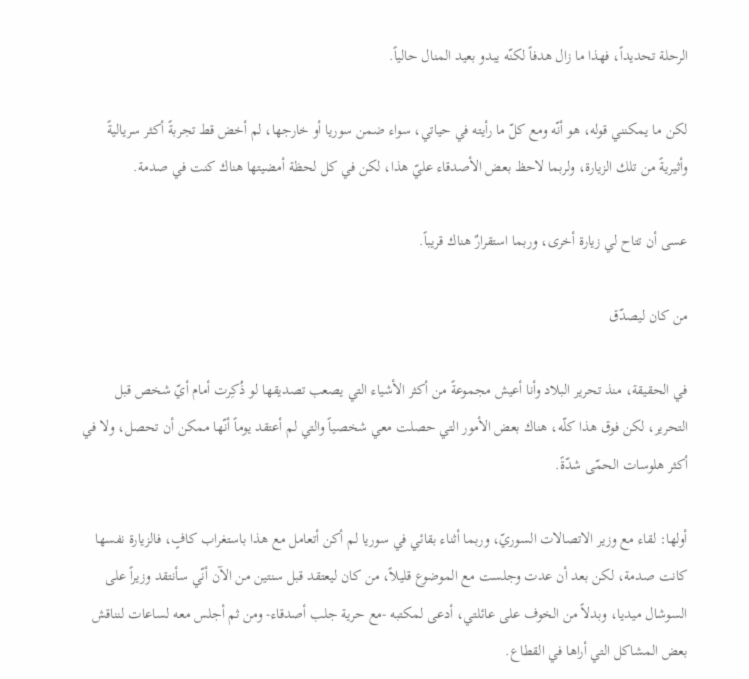الرحلة تحديداً، فهذا ما زال هدفاً لكنّه يبدو بعيد المنال حالياً.

لكن ما يمكنني قوله، هو أنّه ومع كلّ ما رأيته في حياتي، سواء ضمن سوريا أو خارجها، لم أخض قط تجربةً أكثر سرياليةً وأثيريةً من تلك الزيارة، ولربما لاحظ بعض الأصدقاء عليّ هذا، لكن في كل لحظة أمضيتها هناك كنت في صدمة.

عسى أن تتاح لي زيارة أخرى، وربما استقرارٌ هناك قريباً.

من كان ليصدّق

في الحقيقة، منذ تحرير البلاد وأنا أعيش مجموعةً من أكثر الأشياء التي يصعب تصديقها لو ذُكِرت أمام أيّ شخص قبل التحرير، لكن فوق هذا كلّه، هناك بعض الأمور التي حصلت معي شخصياً والتي لم أعتقد يوماً أنّها ممكن أن تحصل، ولا في أكثر هلوسات الحمّى شدّةً.

أولها: لقاء مع وزير الاتصالات السوريّ، وربما أثناء بقائي في سوريا لم أكن أتعامل مع هذا باستغراب كافٍ، فالزيارة نفسها كانت صدمة، لكن بعد أن عدت وجلست مع الموضوع قليلاً، من كان ليعتقد قبل سنتين من الآن أنّي سأنتقد وزيراً على السوشال ميديا، وبدلاً من الخوف على عائلتي، أدعى لمكتبه -مع حرية جلب أصدقاء- ومن ثم أجلس معه لساعات لنناقش بعض المشاكل التي أراها في القطاع.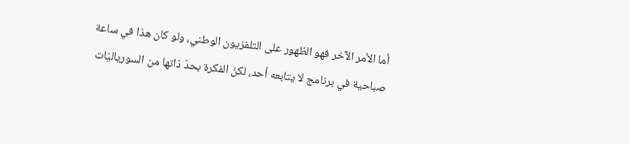أما الأمر الآخر فهو الظهور على التلفزيون الوطني، ولو كان هذا في ساعة صباحية في برنامج لا يتابعه أحد، لكنّ الفكرة بحدّ ذاتها من السورياليّات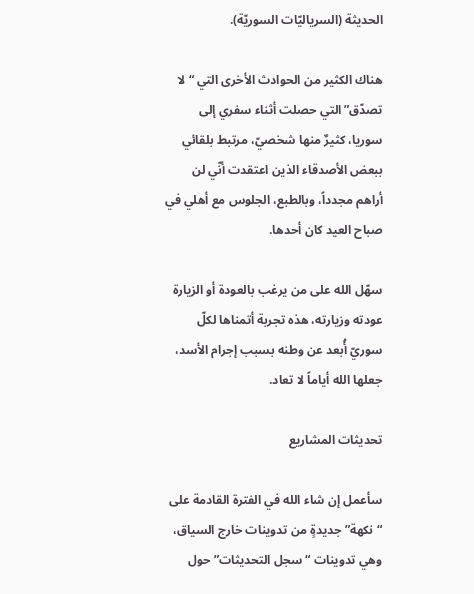الحديثة (السرياليّات السوريّة).

هناك الكثير من الحوادث الأخرى التي “لا تصدّق” التي حصلت أثناء سفري إلى سوريا، كثيرٌ منها شخصيّ، مرتبط بلقائي ببعض الأصدقاء الذين اعتقدت أنّي لن أراهم مجدداً، وبالطبع، الجلوس مع أهلي في صباح العيد كان أحدها.

سهّل الله على من يرغب بالعودة أو الزيارة عودته وزيارته، هذه تجربة أتمناها لكلّ سوريّ أُبعد عن وطنه بسبب إجرام الأسد، جعلها الله أياماً لا تعاد.

تحديثات المشاريع

سأعمل إن شاء الله في الفترة القادمة على “نكهة” جديدةٍ من تدوينات خارج السياق، وهي تدوينات “سجل التحديثات” حول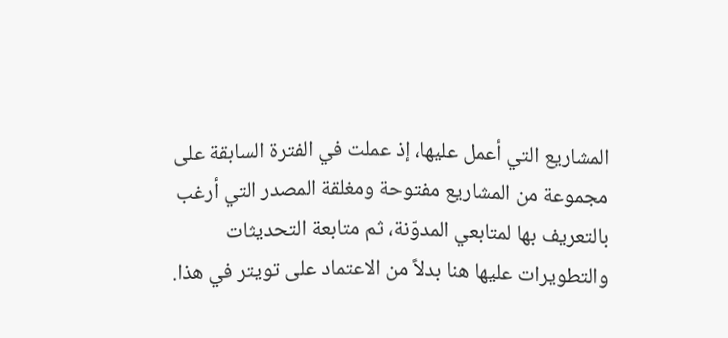المشاريع التي أعمل عليها، إذ عملت في الفترة السابقة على مجموعة من المشاريع مفتوحة ومغلقة المصدر التي أرغب بالتعريف بها لمتابعي المدوّنة، ثم متابعة التحديثات والتطويرات عليها هنا بدلاً من الاعتماد على تويتر في هذا.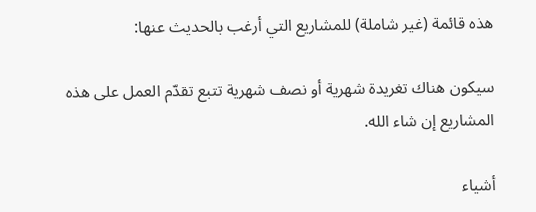هذه قائمة (غير شاملة) للمشاريع التي أرغب بالحديث عنها:

سيكون هناك تغريدة شهرية أو نصف شهرية تتبع تقدّم العمل على هذه المشاريع إن شاء الله.

أشياء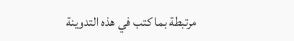مرتبطة بما كتب في هذه التدوينة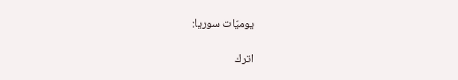يوميّات سوريا:

اترك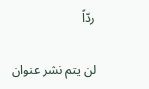ردّاً

لن يتم نشر عنوان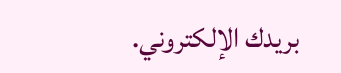بريدك الإلكتروني.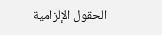الحقول الإلزامية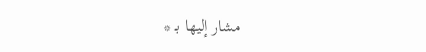مشار إليها بـ *